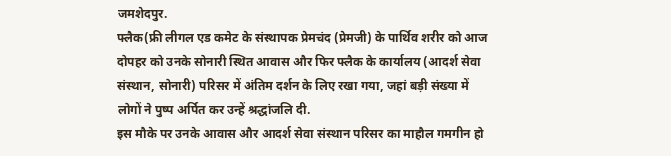जमशेदपुर.
फ्लैक(फ्री लीगल एड कमेट के संस्थापक प्रेमचंद (प्रेमजी) के पार्थिव शरीर को आज दोपहर को उनके सोनारी स्थित आवास और फिर फ्लैक के कार्यालय (आदर्श सेवा संस्थान, सोनारी) परिसर में अंतिम दर्शन के लिए रखा गया, जहां बड़ी संख्या में लोगों ने पुष्प अर्पित कर उन्हें श्रद्धांजलि दी.
इस मौके पर उनके आवास और आदर्श सेवा संस्थान परिसर का माहौल गमगीन हो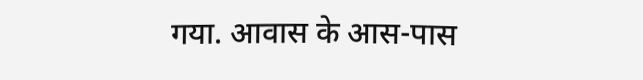गया. आवास के आस-पास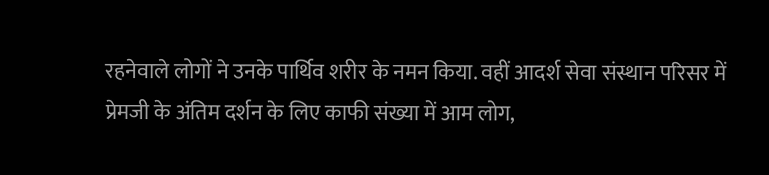रहनेवाले लोगों ने उनके पार्थिव शरीर के नमन किया. वहीं आदर्श सेवा संस्थान परिसर में प्रेमजी के अंतिम दर्शन के लिए काफी संख्या में आम लोग,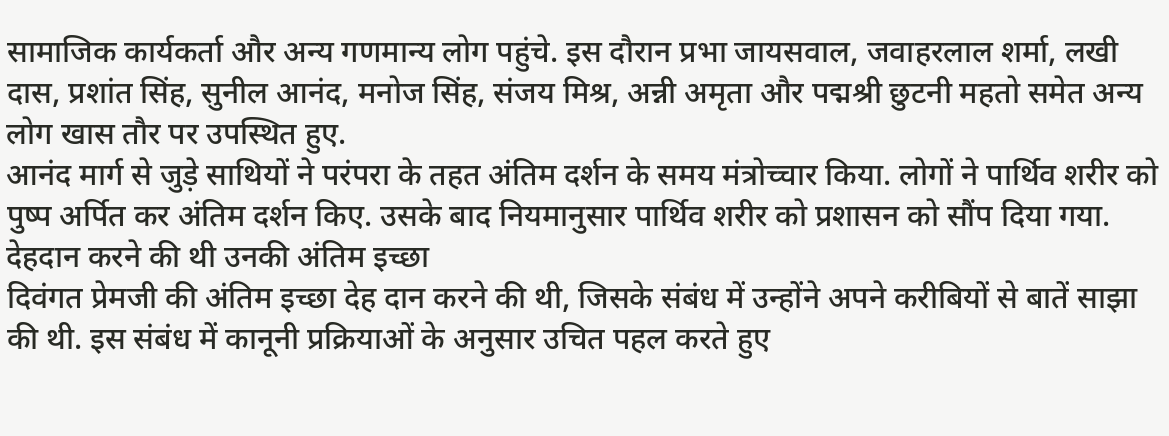सामाजिक कार्यकर्ता और अन्य गणमान्य लोग पहुंचे. इस दौरान प्रभा जायसवाल, जवाहरलाल शर्मा, लखी दास, प्रशांत सिंह, सुनील आनंद, मनोज सिंह, संजय मिश्र, अन्नी अमृता और पद्मश्री छुटनी महतो समेत अन्य लोग खास तौर पर उपस्थित हुए.
आनंद मार्ग से जुड़े साथियों ने परंपरा के तहत अंतिम दर्शन के समय मंत्रोच्चार किया. लोगों ने पार्थिव शरीर को पुष्प अर्पित कर अंतिम दर्शन किए. उसके बाद नियमानुसार पार्थिव शरीर को प्रशासन को सौंप दिया गया.
देहदान करने की थी उनकी अंतिम इच्छा
दिवंगत प्रेमजी की अंतिम इच्छा देह दान करने की थी, जिसके संबंध में उन्होंने अपने करीबियों से बातें साझा की थी. इस संबंध में कानूनी प्रक्रियाओं के अनुसार उचित पहल करते हुए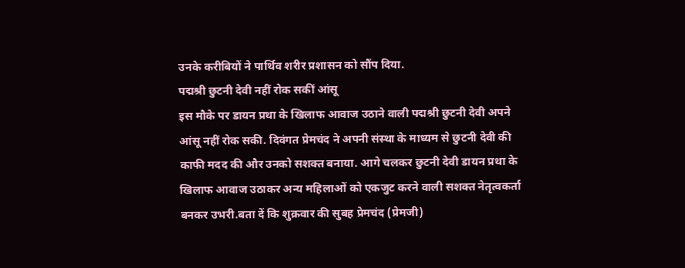उनके करीबियों ने पार्थिव शरीर प्रशासन को सौंप दिया.
पद्मश्री छुटनी देवी नहीं रोक सकीं आंसू
इस मौके पर डायन प्रथा के खिलाफ आवाज उठाने वाली पद्मश्री छुटनी देवी अपने आंसू नहीं रोक सकी. दिवंगत प्रेमचंद ने अपनी संस्था के माध्यम से छुटनी देवी की काफी मदद की और उनको सशक्त बनाया. आगे चलकर छुटनी देवी डायन प्रथा के खिलाफ आवाज उठाकर अन्य महिलाओं को एकजुट करने वाली सशक्त नेतृत्वकर्ता बनकर उभरी.बता दें कि शुक्रवार की सुबह प्रेमचंद (प्रेमजी)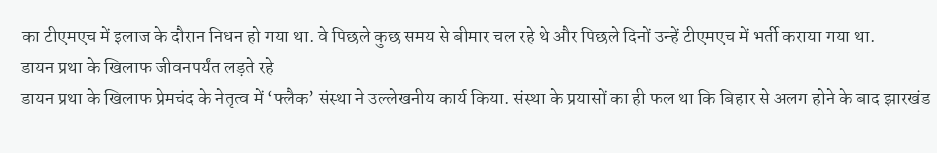का टीएमएच में इलाज के दौरान निधन हो गया था. वे पिछले कुछ समय से बीमार चल रहे थे और पिछले दिनों उन्हें टीएमएच में भर्ती कराया गया था.
डायन प्रथा के खिलाफ जीवनपर्यंत लड़ते रहे
डायन प्रथा के खिलाफ प्रेमचंद के नेतृत्व में ‘फ्लैक’ संस्था ने उल्लेखनीय कार्य किया. संस्था के प्रयासों का ही फल था कि बिहार से अलग होने के बाद झारखंड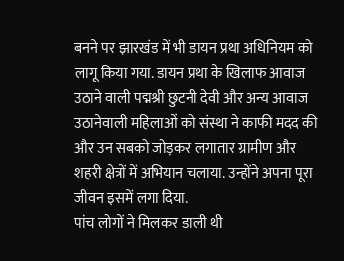बनने पर झारखंड में भी डायन प्रथा अधिनियम को लागू किया गया. डायन प्रथा के खिलाफ आवाज उठाने वाली पद्मश्री छुटनी देवी और अन्य आवाज उठानेवाली महिलाओं को संस्था ने काफी मदद की और उन सबको जोड़कर लगातार ग्रामीण और शहरी क्षेत्रों में अभियान चलाया. उन्होंने अपना पूरा जीवन इसमें लगा दिया.
पांच लोगों ने मिलकर डाली थी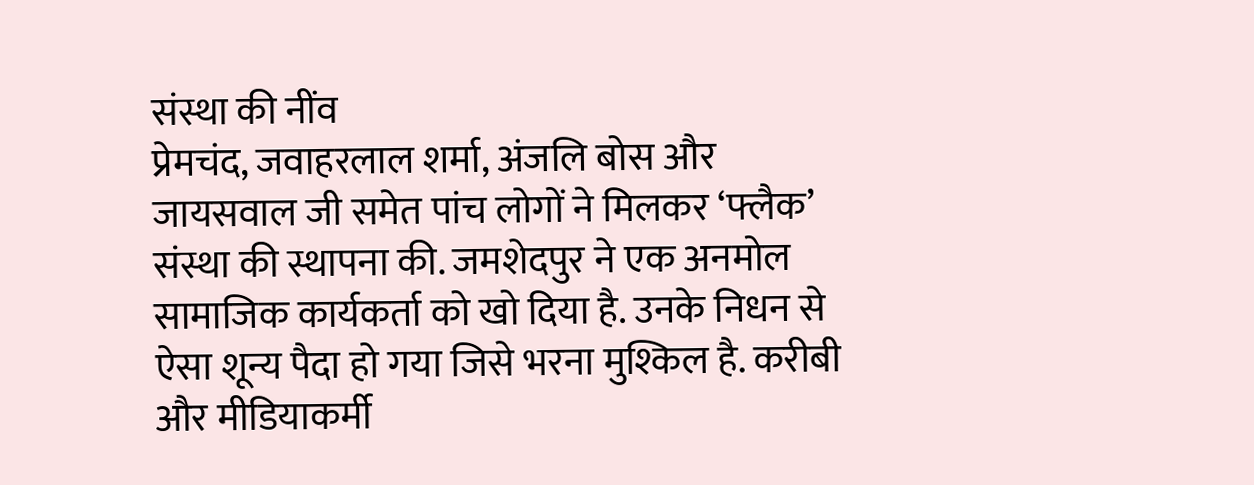संस्था की नींव
प्रेमचंद, जवाहरलाल शर्मा, अंजलि बोस और जायसवाल जी समेत पांच लोगों ने मिलकर ‘फ्लैक’ संस्था की स्थापना की. जमशेदपुर ने एक अनमोल सामाजिक कार्यकर्ता को खो दिया है. उनके निधन से ऐसा शून्य पैदा हो गया जिसे भरना मुश्किल है. करीबी और मीडियाकर्मी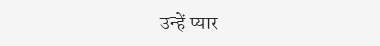उन्हें प्यार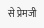से प्रेमजी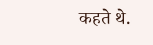कहते थे.